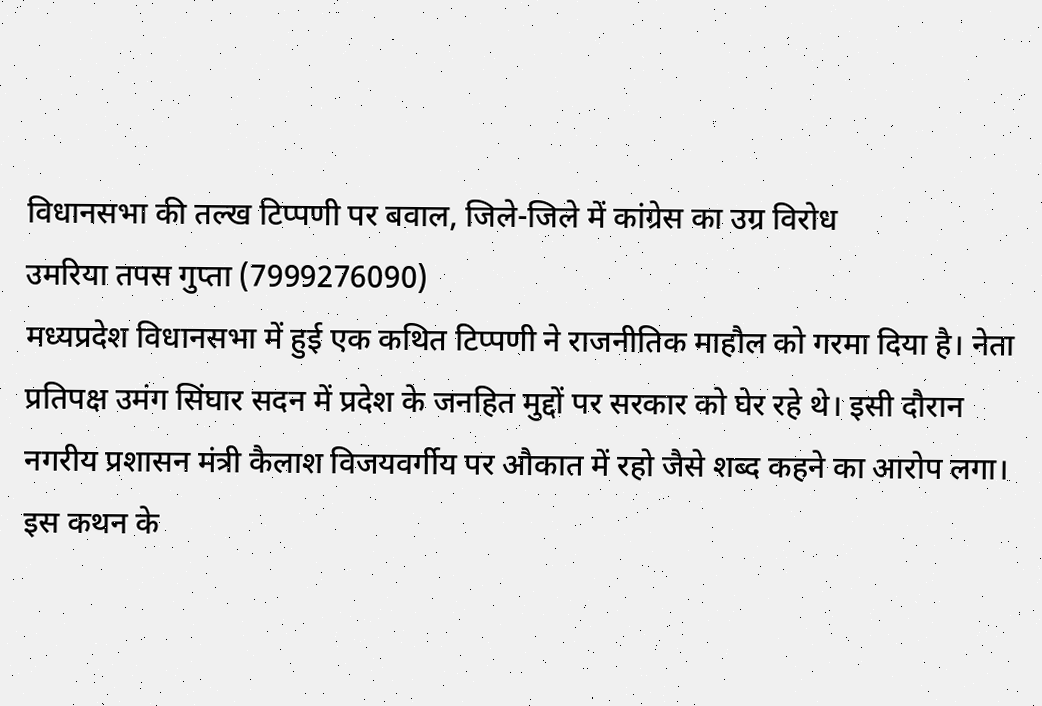विधानसभा की तल्ख टिप्पणी पर बवाल, जिले-जिले में कांग्रेस का उग्र विरोध
उमरिया तपस गुप्ता (7999276090)
मध्यप्रदेश विधानसभा में हुई एक कथित टिप्पणी ने राजनीतिक माहौल को गरमा दिया है। नेता प्रतिपक्ष उमंग सिंघार सदन में प्रदेश के जनहित मुद्दों पर सरकार को घेर रहे थे। इसी दौरान नगरीय प्रशासन मंत्री कैलाश विजयवर्गीय पर औकात में रहो जैसे शब्द कहने का आरोप लगा। इस कथन के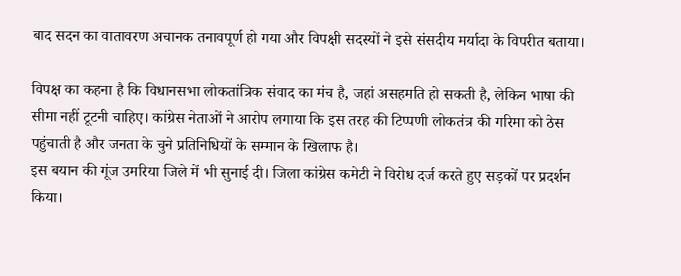बाद सदन का वातावरण अचानक तनावपूर्ण हो गया और विपक्षी सदस्यों ने इसे संसदीय मर्यादा के विपरीत बताया।

विपक्ष का कहना है कि विधानसभा लोकतांत्रिक संवाद का मंच है, जहां असहमति हो सकती है, लेकिन भाषा की सीमा नहीं टूटनी चाहिए। कांग्रेस नेताओं ने आरोप लगाया कि इस तरह की टिप्पणी लोकतंत्र की गरिमा को ठेस पहुंचाती है और जनता के चुने प्रतिनिधियों के सम्मान के खिलाफ है।
इस बयान की गूंज उमरिया जिले में भी सुनाई दी। जिला कांग्रेस कमेटी ने विरोध दर्ज करते हुए सड़कों पर प्रदर्शन किया।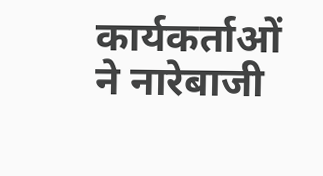कार्यकर्ताओं ने नारेबाजी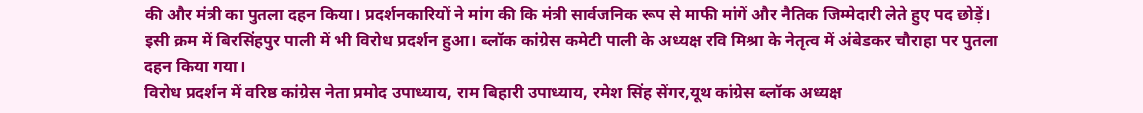की और मंत्री का पुतला दहन किया। प्रदर्शनकारियों ने मांग की कि मंत्री सार्वजनिक रूप से माफी मांगें और नैतिक जिम्मेदारी लेते हुए पद छोड़ें।
इसी क्रम में बिरसिंहपुर पाली में भी विरोध प्रदर्शन हुआ। ब्लॉक कांग्रेस कमेटी पाली के अध्यक्ष रवि मिश्रा के नेतृत्व में अंबेडकर चौराहा पर पुतला दहन किया गया।
विरोध प्रदर्शन में वरिष्ठ कांग्रेस नेता प्रमोद उपाध्याय, राम बिहारी उपाध्याय, रमेश सिंह सेंगर,यूथ कांग्रेस ब्लॉक अध्यक्ष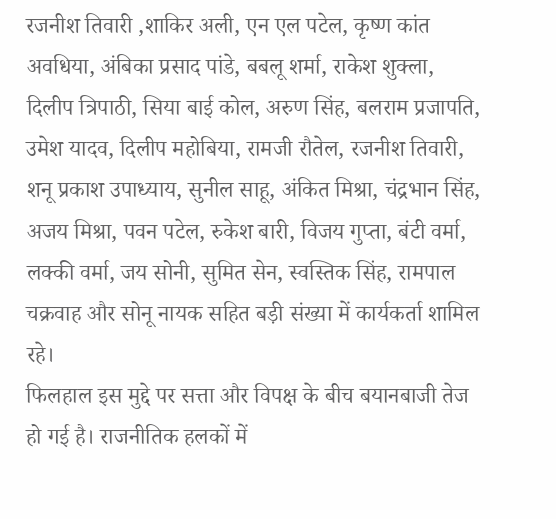रजनीश तिवारी ,शाकिर अली, एन एल पटेल, कृष्ण कांत अवधिया, अंबिका प्रसाद पांडे, बबलू शर्मा, राकेश शुक्ला, दिलीप त्रिपाठी, सिया बाई कोल, अरुण सिंह, बलराम प्रजापति, उमेश यादव, दिलीप महोबिया, रामजी रौतेल, रजनीश तिवारी, शनू प्रकाश उपाध्याय, सुनील साहू, अंकित मिश्रा, चंद्रभान सिंह, अजय मिश्रा, पवन पटेल, रुकेश बारी, विजय गुप्ता, बंटी वर्मा, लक्की वर्मा, जय सोनी, सुमित सेन, स्वस्तिक सिंह, रामपाल चक्रवाह और सोनू नायक सहित बड़ी संख्या में कार्यकर्ता शामिल रहे।
फिलहाल इस मुद्दे पर सत्ता और विपक्ष के बीच बयानबाजी तेज हो गई है। राजनीतिक हलकों में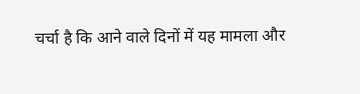चर्चा है कि आने वाले दिनों में यह मामला और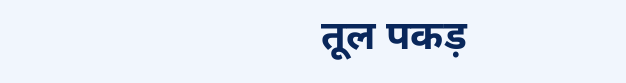तूल पकड़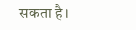सकता है।